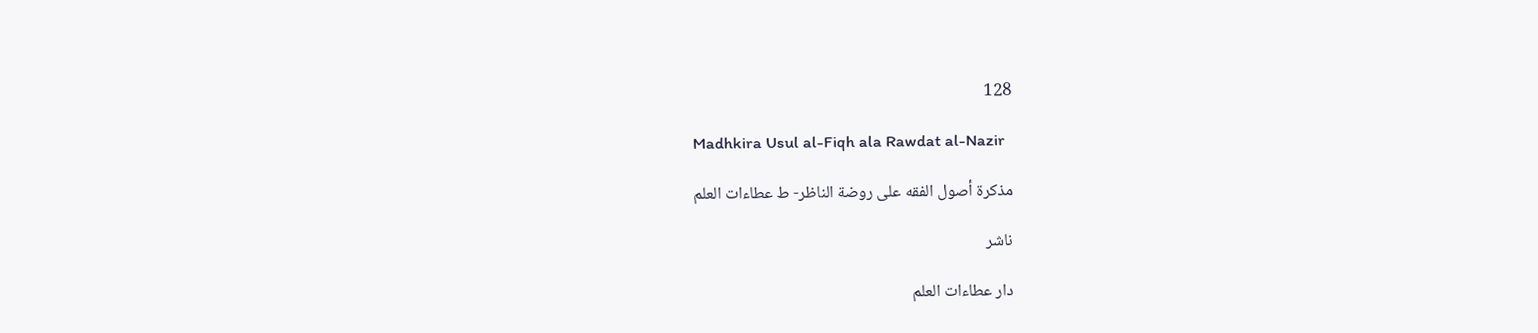128

Madhkira Usul al-Fiqh ala Rawdat al-Nazir

مذكرة أصول الفقه على روضة الناظر- ط عطاءات العلم

ناشر

دار عطاءات العلم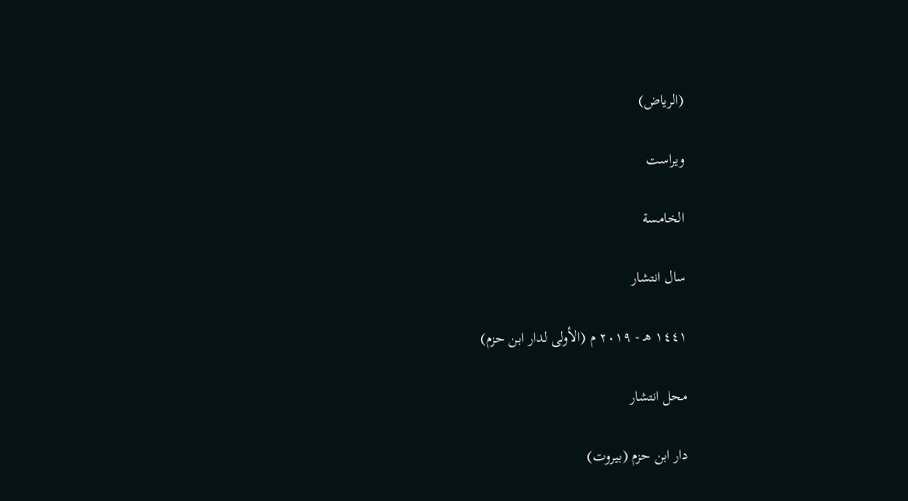(الرياض)

ویراست

الخامسة

سال انتشار

١٤٤١ هـ - ٢٠١٩ م (الأولى لدار ابن حزم)

محل انتشار

دار ابن حزم (بيروت)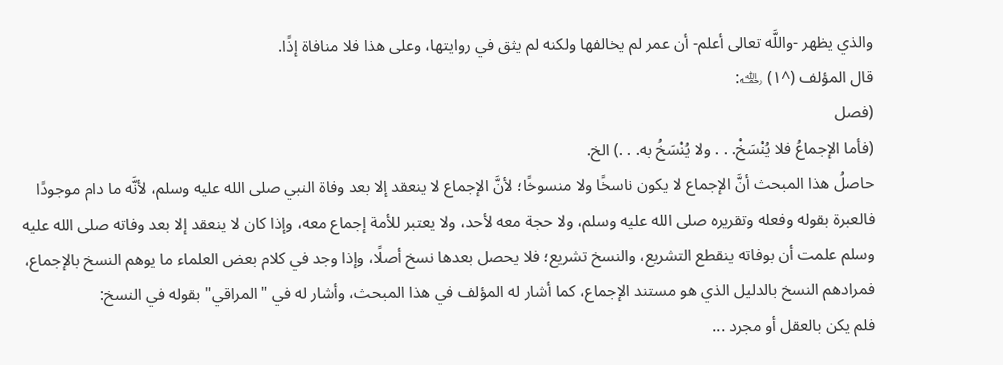والذي يظهر -واللَّه تعالى أعلم- أن عمر لم يخالفها ولكنه لم يثق في روايتها، وعلى هذا فلا منافاة إذًا.
قال المؤلف (^١) ﵀:
(فصل
(فأما الإجماعُ فلا يُنْسَخْ. . . ولا يُنْسَخُ به. . .) الخ.
حاصلُ هذا المبحث أنَّ الإجماع لا يكون ناسخًا ولا منسوخًا؛ لأنَّ الإجماع لا ينعقد إلا بعد وفاة النبي صلى الله عليه وسلم، لأنَّه ما دام موجودًا فالعبرة بقوله وفعله وتقريره صلى الله عليه وسلم، ولا حجة معه لأحد، ولا يعتبر للأمة إجماع معه، وإذا كان لا ينعقد إلا بعد وفاته صلى الله عليه وسلم علمت أن بوفاته ينقطع التشريع، والنسخ تشريع؛ فلا يحصل بعدها نسخ أصلًا، وإذا وجد في كلام بعض العلماء ما يوهم النسخ بالإجماع، فمرادهم النسخ بالدليل الذي هو مستند الإجماع، كما أشار له المؤلف في هذا المبحث، وأشار له في "المراقي" بقوله في النسخ:
فلم يكن بالعقل أو مجرد ...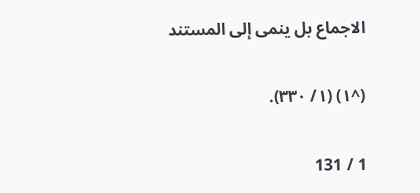الاجماع بل ينمى إلى المستند

(^١) (١/ ٣٣٠).

1 / 131